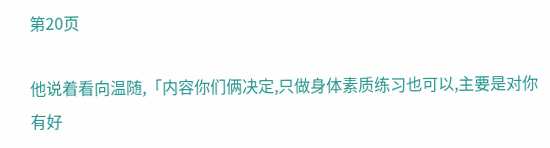第20页

他说着看向温随,「内容你们俩决定,只做身体素质练习也可以,主要是对你有好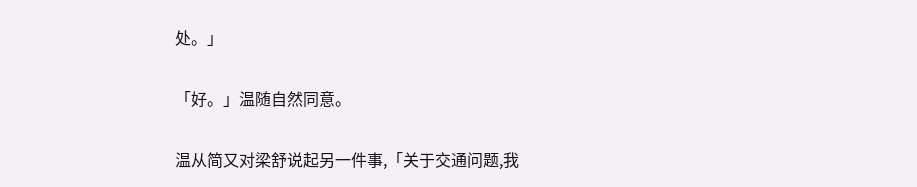处。」

「好。」温随自然同意。

温从简又对梁舒说起另一件事,「关于交通问题,我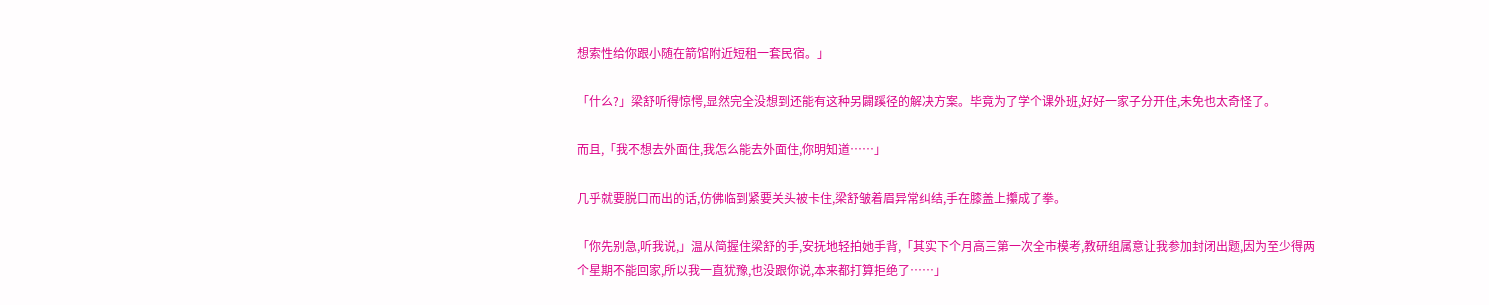想索性给你跟小随在箭馆附近短租一套民宿。」

「什么?」梁舒听得惊愕,显然完全没想到还能有这种另闢蹊径的解决方案。毕竟为了学个课外班,好好一家子分开住,未免也太奇怪了。

而且,「我不想去外面住,我怎么能去外面住,你明知道……」

几乎就要脱口而出的话,仿佛临到紧要关头被卡住,梁舒皱着眉异常纠结,手在膝盖上攥成了拳。

「你先别急,听我说,」温从简握住梁舒的手,安抚地轻拍她手背,「其实下个月高三第一次全市模考,教研组属意让我参加封闭出题,因为至少得两个星期不能回家,所以我一直犹豫,也没跟你说,本来都打算拒绝了……」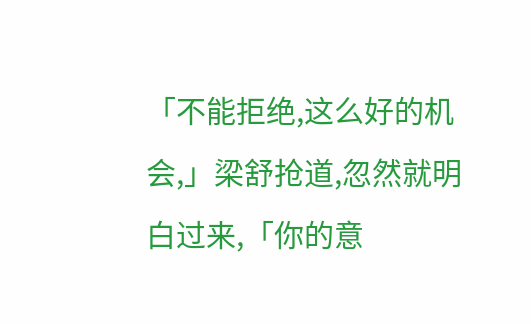「不能拒绝,这么好的机会,」梁舒抢道,忽然就明白过来,「你的意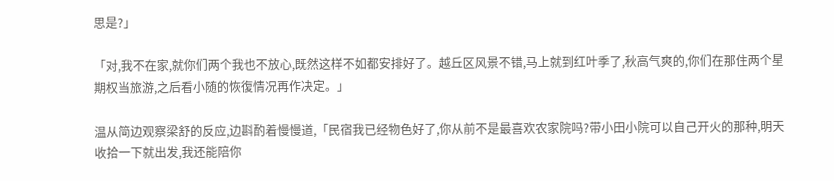思是?」

「对,我不在家,就你们两个我也不放心,既然这样不如都安排好了。越丘区风景不错,马上就到红叶季了,秋高气爽的,你们在那住两个星期权当旅游,之后看小随的恢復情况再作决定。」

温从简边观察梁舒的反应,边斟酌着慢慢道,「民宿我已经物色好了,你从前不是最喜欢农家院吗?带小田小院可以自己开火的那种,明天收拾一下就出发,我还能陪你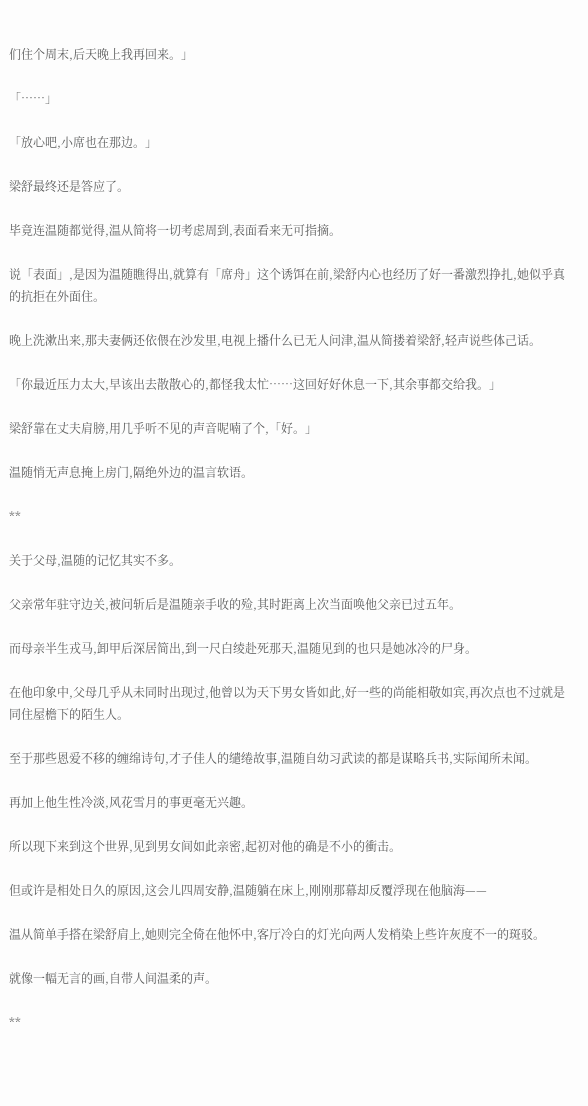们住个周末,后天晚上我再回来。」

「……」

「放心吧,小席也在那边。」

梁舒最终还是答应了。

毕竟连温随都觉得,温从简将一切考虑周到,表面看来无可指摘。

说「表面」,是因为温随瞧得出,就算有「席舟」这个诱饵在前,梁舒内心也经历了好一番激烈挣扎,她似乎真的抗拒在外面住。

晚上洗漱出来,那夫妻俩还依偎在沙发里,电视上播什么已无人问津,温从简搂着梁舒,轻声说些体己话。

「你最近压力太大,早该出去散散心的,都怪我太忙……这回好好休息一下,其余事都交给我。」

梁舒靠在丈夫肩膀,用几乎听不见的声音呢喃了个,「好。」

温随悄无声息掩上房门,隔绝外边的温言软语。

**

关于父母,温随的记忆其实不多。

父亲常年驻守边关,被问斩后是温随亲手收的殓,其时距离上次当面唤他父亲已过五年。

而母亲半生戎马,卸甲后深居简出,到一尺白绫赴死那天,温随见到的也只是她冰冷的尸身。

在他印象中,父母几乎从未同时出现过,他曾以为天下男女皆如此,好一些的尚能相敬如宾,再次点也不过就是同住屋檐下的陌生人。

至于那些恩爱不移的缠绵诗句,才子佳人的缱绻故事,温随自幼习武读的都是谋略兵书,实际闻所未闻。

再加上他生性冷淡,风花雪月的事更毫无兴趣。

所以现下来到这个世界,见到男女间如此亲密,起初对他的确是不小的衝击。

但或许是相处日久的原因,这会儿四周安静,温随躺在床上,刚刚那幕却反覆浮现在他脑海——

温从简单手搭在梁舒肩上,她则完全倚在他怀中,客厅冷白的灯光向两人发梢染上些许灰度不一的斑驳。

就像一幅无言的画,自带人间温柔的声。

**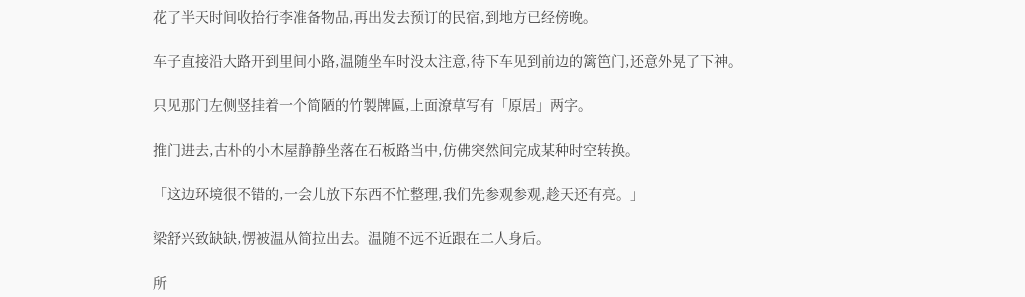花了半天时间收拾行李准备物品,再出发去预订的民宿,到地方已经傍晚。

车子直接沿大路开到里间小路,温随坐车时没太注意,待下车见到前边的篱笆门,还意外晃了下神。

只见那门左侧竖挂着一个简陋的竹製牌匾,上面潦草写有「原居」两字。

推门进去,古朴的小木屋静静坐落在石板路当中,仿佛突然间完成某种时空转换。

「这边环境很不错的,一会儿放下东西不忙整理,我们先参观参观,趁天还有亮。」

梁舒兴致缺缺,愣被温从简拉出去。温随不远不近跟在二人身后。

所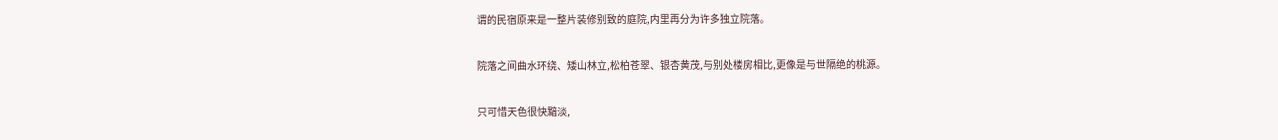谓的民宿原来是一整片装修别致的庭院,内里再分为许多独立院落。

院落之间曲水环绕、矮山林立,松柏苍翠、银杏黄茂,与别处楼房相比,更像是与世隔绝的桃源。

只可惜天色很快黯淡,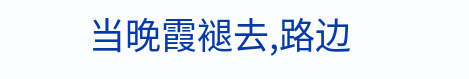当晚霞褪去,路边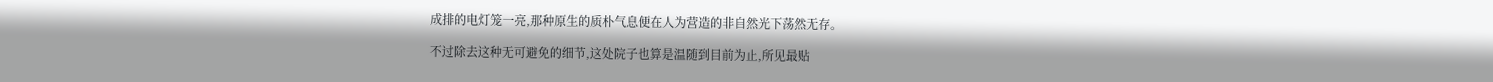成排的电灯笼一亮,那种原生的质朴气息便在人为营造的非自然光下荡然无存。

不过除去这种无可避免的细节,这处院子也算是温随到目前为止,所见最贴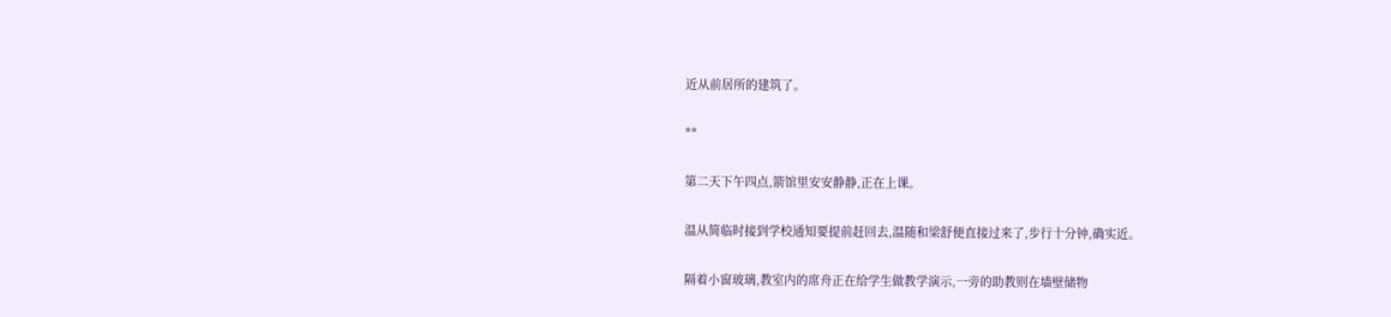近从前居所的建筑了。

**

第二天下午四点,箭馆里安安静静,正在上课。

温从简临时接到学校通知要提前赶回去,温随和梁舒便直接过来了,步行十分钟,确实近。

隔着小窗玻璃,教室内的席舟正在给学生做教学演示,一旁的助教则在墙壁储物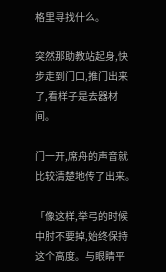格里寻找什么。

突然那助教站起身,快步走到门口,推门出来了,看样子是去器材间。

门一开,席舟的声音就比较清楚地传了出来。

「像这样,举弓的时候中肘不要掉,始终保持这个高度。与眼睛平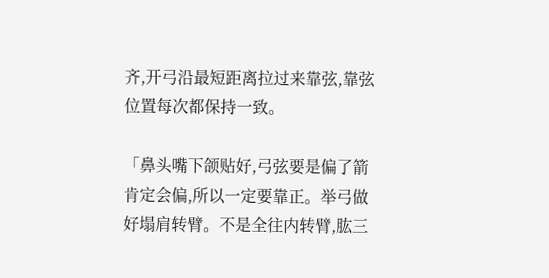齐,开弓沿最短距离拉过来靠弦,靠弦位置每次都保持一致。

「鼻头嘴下颌贴好,弓弦要是偏了箭肯定会偏,所以一定要靠正。举弓做好塌肩转臂。不是全往内转臂,肱三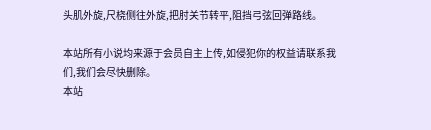头肌外旋,尺桡侧往外旋,把肘关节转平,阻挡弓弦回弹路线。

本站所有小说均来源于会员自主上传,如侵犯你的权益请联系我们,我们会尽快删除。
本站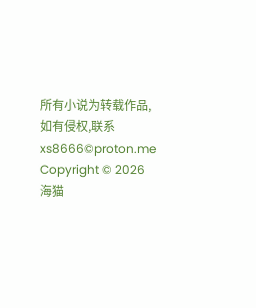所有小说为转载作品,如有侵权,联系xs8666©proton.me
Copyright © 2026 海猫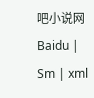吧小说网 Baidu | Sm | xml